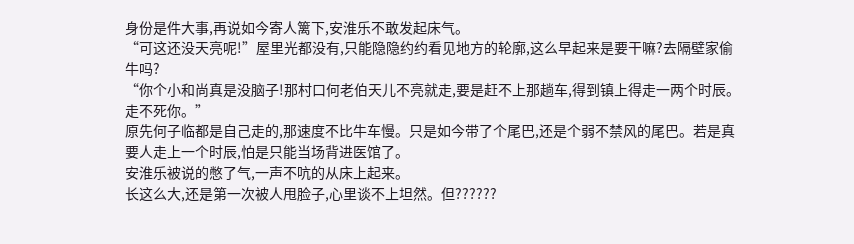身份是件大事,再说如今寄人篱下,安淮乐不敢发起床气。
“可这还没天亮呢!”屋里光都没有,只能隐隐约约看见地方的轮廓,这么早起来是要干嘛?去隔壁家偷牛吗?
“你个小和尚真是没脑子!那村口何老伯天儿不亮就走,要是赶不上那趟车,得到镇上得走一两个时辰。走不死你。”
原先何子临都是自己走的,那速度不比牛车慢。只是如今带了个尾巴,还是个弱不禁风的尾巴。若是真要人走上一个时辰,怕是只能当场背进医馆了。
安淮乐被说的憋了气,一声不吭的从床上起来。
长这么大,还是第一次被人甩脸子,心里谈不上坦然。但??????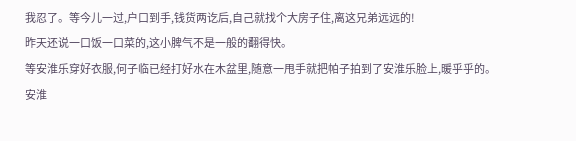我忍了。等今儿一过,户口到手,钱货两讫后,自己就找个大房子住,离这兄弟远远的!
昨天还说一口饭一口菜的,这小脾气不是一般的翻得快。
等安淮乐穿好衣服,何子临已经打好水在木盆里,随意一甩手就把帕子拍到了安淮乐脸上,暖乎乎的。
安淮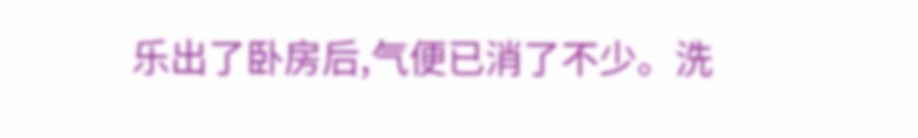乐出了卧房后,气便已消了不少。洗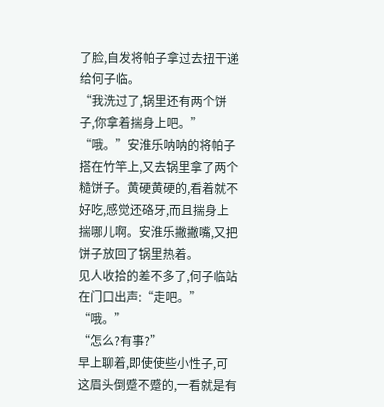了脸,自发将帕子拿过去扭干递给何子临。
“我洗过了,锅里还有两个饼子,你拿着揣身上吧。”
“哦。”安淮乐呐呐的将帕子搭在竹竿上,又去锅里拿了两个糙饼子。黄硬黄硬的,看着就不好吃,感觉还硌牙,而且揣身上揣哪儿啊。安淮乐撇撇嘴,又把饼子放回了锅里热着。
见人收拾的差不多了,何子临站在门口出声:“走吧。”
“哦。”
“怎么?有事?”
早上聊着,即使使些小性子,可这眉头倒蹙不蹙的,一看就是有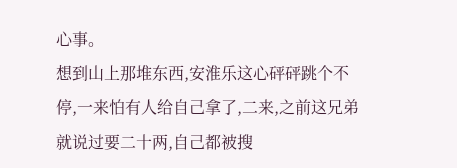心事。
想到山上那堆东西,安淮乐这心砰砰跳个不停,一来怕有人给自己拿了,二来,之前这兄弟就说过要二十两,自己都被搜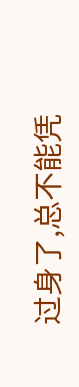过身了,总不能凭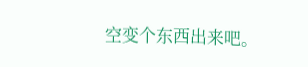空变个东西出来吧。